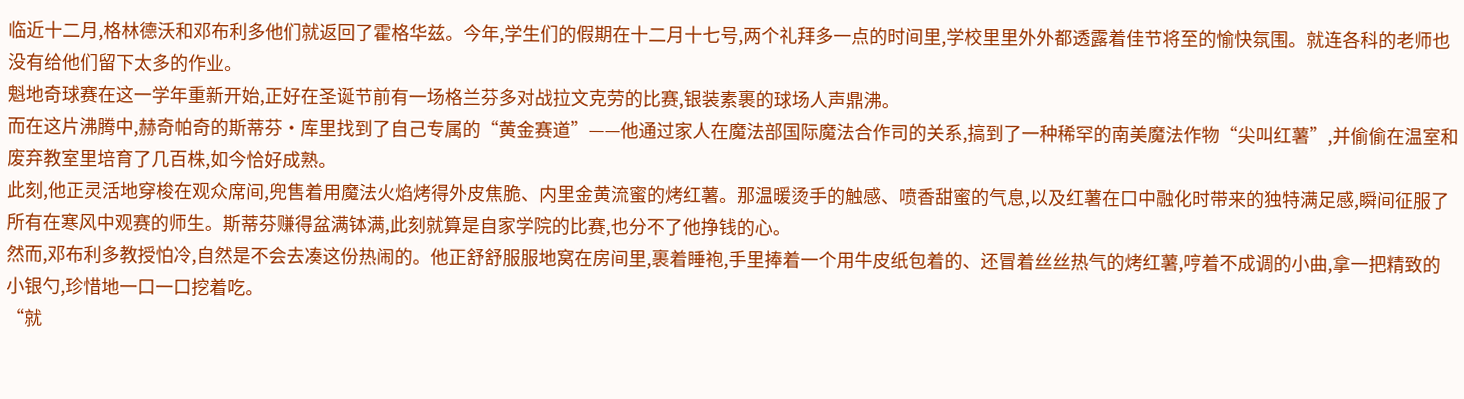临近十二月,格林德沃和邓布利多他们就返回了霍格华兹。今年,学生们的假期在十二月十七号,两个礼拜多一点的时间里,学校里里外外都透露着佳节将至的愉快氛围。就连各科的老师也没有给他们留下太多的作业。
魁地奇球赛在这一学年重新开始,正好在圣诞节前有一场格兰芬多对战拉文克劳的比赛,银装素裹的球场人声鼎沸。
而在这片沸腾中,赫奇帕奇的斯蒂芬·库里找到了自己专属的“黄金赛道”——他通过家人在魔法部国际魔法合作司的关系,搞到了一种稀罕的南美魔法作物“尖叫红薯”,并偷偷在温室和废弃教室里培育了几百株,如今恰好成熟。
此刻,他正灵活地穿梭在观众席间,兜售着用魔法火焰烤得外皮焦脆、内里金黄流蜜的烤红薯。那温暖烫手的触感、喷香甜蜜的气息,以及红薯在口中融化时带来的独特满足感,瞬间征服了所有在寒风中观赛的师生。斯蒂芬赚得盆满钵满,此刻就算是自家学院的比赛,也分不了他挣钱的心。
然而,邓布利多教授怕冷,自然是不会去凑这份热闹的。他正舒舒服服地窝在房间里,裹着睡袍,手里捧着一个用牛皮纸包着的、还冒着丝丝热气的烤红薯,哼着不成调的小曲,拿一把精致的小银勺,珍惜地一口一口挖着吃。
“就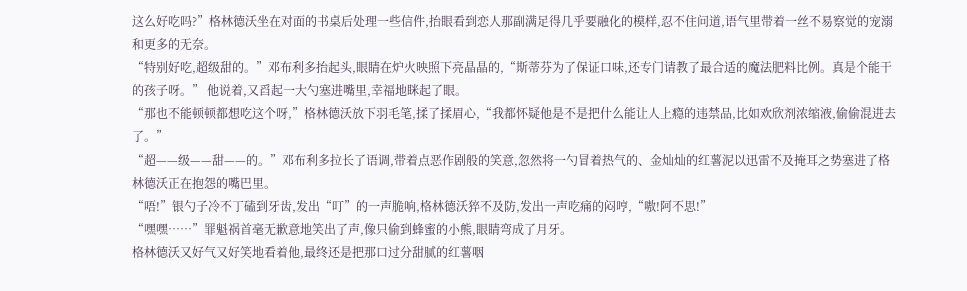这么好吃吗?”格林德沃坐在对面的书桌后处理一些信件,抬眼看到恋人那副满足得几乎要融化的模样,忍不住问道,语气里带着一丝不易察觉的宠溺和更多的无奈。
“特别好吃,超级甜的。”邓布利多抬起头,眼睛在炉火映照下亮晶晶的,“斯蒂芬为了保证口味,还专门请教了最合适的魔法肥料比例。真是个能干的孩子呀。” 他说着,又舀起一大勺塞进嘴里,幸福地眯起了眼。
“那也不能顿顿都想吃这个呀,”格林德沃放下羽毛笔,揉了揉眉心,“我都怀疑他是不是把什么能让人上瘾的违禁品,比如欢欣剂浓缩液,偷偷混进去了。”
“超——级——甜——的。”邓布利多拉长了语调,带着点恶作剧般的笑意,忽然将一勺冒着热气的、金灿灿的红薯泥以迅雷不及掩耳之势塞进了格林德沃正在抱怨的嘴巴里。
“唔!”银勺子冷不丁磕到牙齿,发出“叮”的一声脆响,格林德沃猝不及防,发出一声吃痛的闷哼,“嗷!阿不思!”
“嘿嘿……”罪魁祸首毫无歉意地笑出了声,像只偷到蜂蜜的小熊,眼睛弯成了月牙。
格林德沃又好气又好笑地看着他,最终还是把那口过分甜腻的红薯咽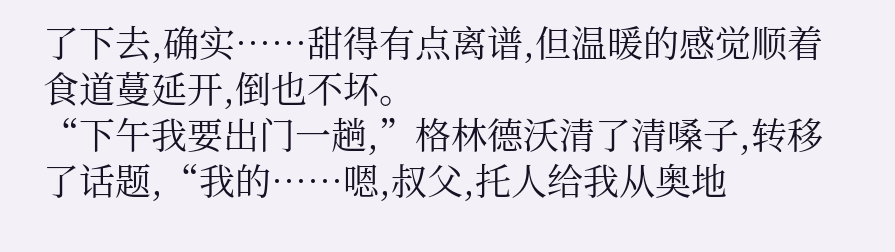了下去,确实……甜得有点离谱,但温暖的感觉顺着食道蔓延开,倒也不坏。
“下午我要出门一趟,”格林德沃清了清嗓子,转移了话题,“我的……嗯,叔父,托人给我从奥地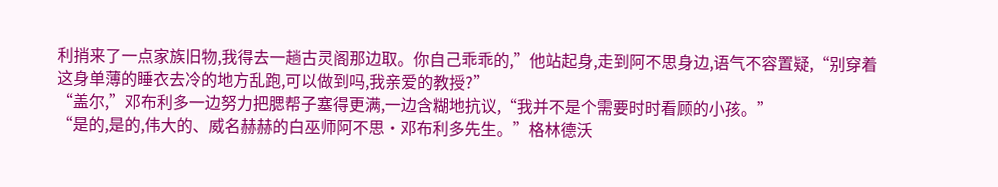利捎来了一点家族旧物,我得去一趟古灵阁那边取。你自己乖乖的,”他站起身,走到阿不思身边,语气不容置疑,“别穿着这身单薄的睡衣去冷的地方乱跑,可以做到吗,我亲爱的教授?”
“盖尔,”邓布利多一边努力把腮帮子塞得更满,一边含糊地抗议,“我并不是个需要时时看顾的小孩。”
“是的,是的,伟大的、威名赫赫的白巫师阿不思·邓布利多先生。”格林德沃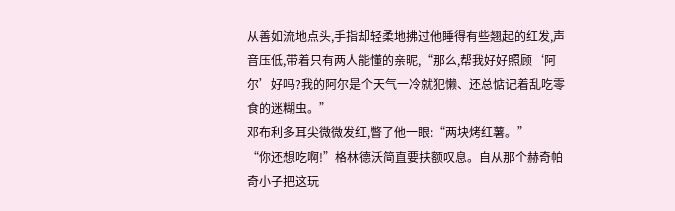从善如流地点头,手指却轻柔地拂过他睡得有些翘起的红发,声音压低,带着只有两人能懂的亲昵,“那么,帮我好好照顾‘阿尔’好吗?我的阿尔是个天气一冷就犯懒、还总惦记着乱吃零食的迷糊虫。”
邓布利多耳尖微微发红,瞥了他一眼:“两块烤红薯。”
“你还想吃啊!”格林德沃简直要扶额叹息。自从那个赫奇帕奇小子把这玩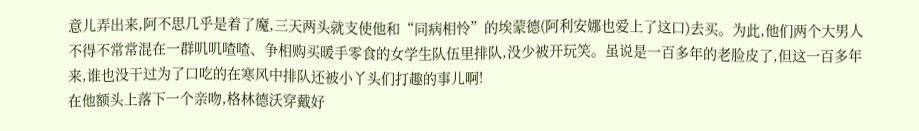意儿弄出来,阿不思几乎是着了魔,三天两头就支使他和“同病相怜”的埃蒙德(阿利安娜也爱上了这口)去买。为此,他们两个大男人不得不常常混在一群叽叽喳喳、争相购买暖手零食的女学生队伍里排队,没少被开玩笑。虽说是一百多年的老脸皮了,但这一百多年来,谁也没干过为了口吃的在寒风中排队还被小丫头们打趣的事儿啊!
在他额头上落下一个亲吻,格林德沃穿戴好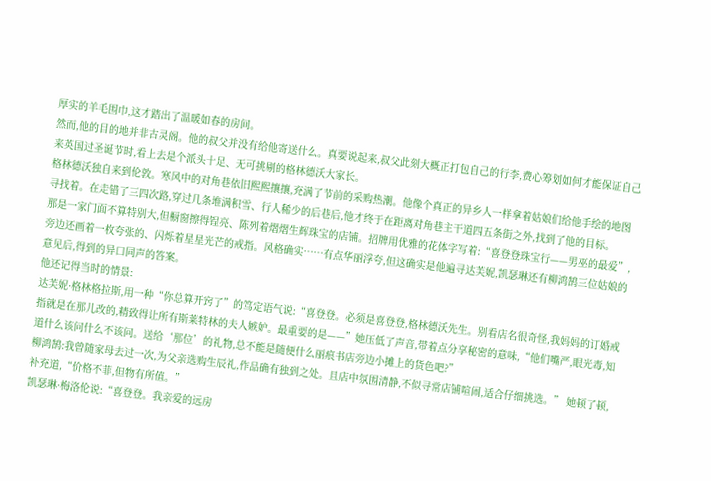厚实的羊毛围巾,这才踏出了温暖如春的房间。
然而,他的目的地并非古灵阁。他的叔父并没有给他寄送什么。真要说起来,叔父此刻大概正打包自己的行李,费心筹划如何才能保证自己来英国过圣诞节时,看上去是个派头十足、无可挑剔的格林德沃大家长。
格林德沃独自来到伦敦。寒风中的对角巷依旧熙熙攘攘,充满了节前的采购热潮。他像个真正的异乡人一样拿着姑娘们给他手绘的地图寻找着。在走错了三四次路,穿过几条堆满积雪、行人稀少的后巷后,他才终于在距离对角巷主干道四五条街之外,找到了他的目标。
那是一家门面不算特别大,但橱窗擦得锃亮、陈列着熠熠生辉珠宝的店铺。招牌用优雅的花体字写着:“喜登登珠宝行——男巫的最爱”,旁边还画着一枚夸张的、闪烁着星星光芒的戒指。风格确实……有点华丽浮夸,但这确实是他遍寻达芙妮,凯瑟琳还有柳鸿鹄三位姑娘的意见后,得到的异口同声的答案。
他还记得当时的情景:
达芙妮·格林格拉斯,用一种“你总算开窍了”的笃定语气说:“喜登登。必须是喜登登,格林德沃先生。别看店名很奇怪,我妈妈的订婚戒指就是在那儿改的,精致得让所有斯莱特林的夫人嫉妒。最重要的是——”她压低了声音,带着点分享秘密的意味,“他们嘴严,眼光毒,知道什么该问什么不该问。送给‘那位’的礼物,总不能是随便什么丽痕书店旁边小摊上的货色吧?”
柳鸿鹄:我曾随家母去过一次,为父亲选购生辰礼,作品确有独到之处。且店中氛围清静,不似寻常店铺喧闹,适合仔细挑选。” 她顿了顿,补充道,“价格不菲,但物有所值。”
凯瑟琳·梅洛伦说:“喜登登。我亲爱的远房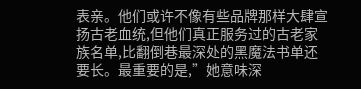表亲。他们或许不像有些品牌那样大肆宣扬古老血统,但他们真正服务过的古老家族名单,比翻倒巷最深处的黑魔法书单还要长。最重要的是,”她意味深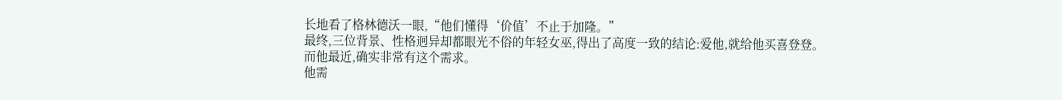长地看了格林德沃一眼,“他们懂得‘价值’不止于加隆。”
最终,三位背景、性格迥异却都眼光不俗的年轻女巫,得出了高度一致的结论:爱他,就给他买喜登登。
而他最近,确实非常有这个需求。
他需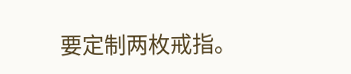要定制两枚戒指。